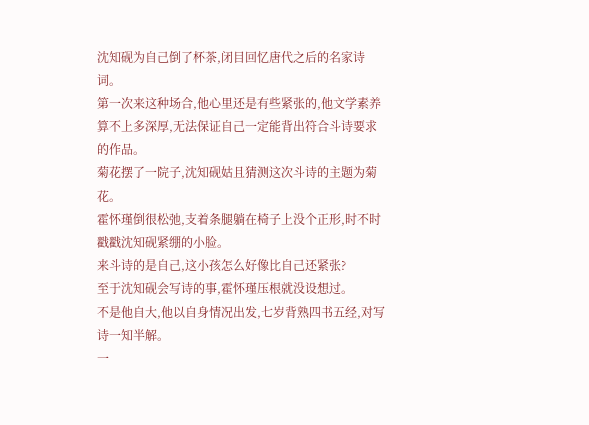沈知砚为自己倒了杯茶,闭目回忆唐代之后的名家诗词。
第一次来这种场合,他心里还是有些紧张的,他文学素养算不上多深厚,无法保证自己一定能背出符合斗诗要求的作品。
菊花摆了一院子,沈知砚姑且猜测这次斗诗的主题为菊花。
霍怀瑾倒很松弛,支着条腿躺在椅子上没个正形,时不时戳戳沈知砚紧绷的小脸。
来斗诗的是自己,这小孩怎么好像比自己还紧张?
至于沈知砚会写诗的事,霍怀瑾压根就没设想过。
不是他自大,他以自身情况出发,七岁背熟四书五经,对写诗一知半解。
一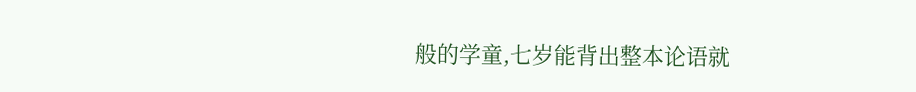般的学童,七岁能背出整本论语就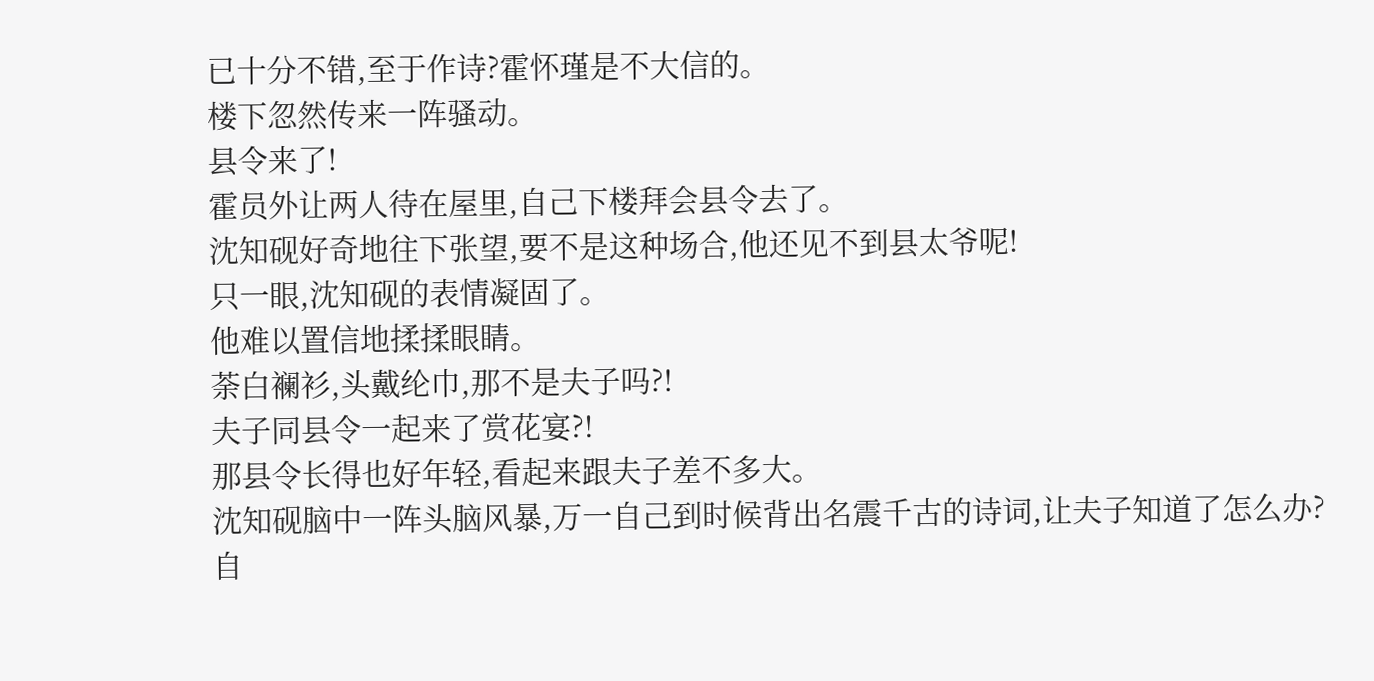已十分不错,至于作诗?霍怀瑾是不大信的。
楼下忽然传来一阵骚动。
县令来了!
霍员外让两人待在屋里,自己下楼拜会县令去了。
沈知砚好奇地往下张望,要不是这种场合,他还见不到县太爷呢!
只一眼,沈知砚的表情凝固了。
他难以置信地揉揉眼睛。
荼白襕衫,头戴纶巾,那不是夫子吗?!
夫子同县令一起来了赏花宴?!
那县令长得也好年轻,看起来跟夫子差不多大。
沈知砚脑中一阵头脑风暴,万一自己到时候背出名震千古的诗词,让夫子知道了怎么办?
自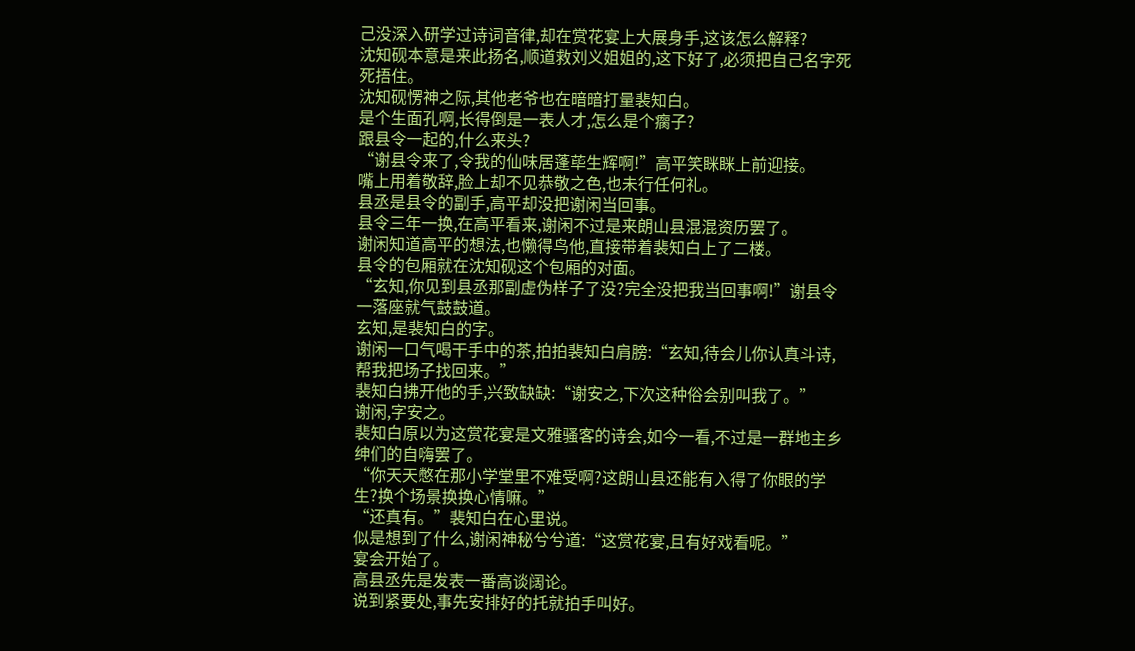己没深入研学过诗词音律,却在赏花宴上大展身手,这该怎么解释?
沈知砚本意是来此扬名,顺道救刘义姐姐的,这下好了,必须把自己名字死死捂住。
沈知砚愣神之际,其他老爷也在暗暗打量裴知白。
是个生面孔啊,长得倒是一表人才,怎么是个瘸子?
跟县令一起的,什么来头?
“谢县令来了,令我的仙味居蓬荜生辉啊!”高平笑眯眯上前迎接。
嘴上用着敬辞,脸上却不见恭敬之色,也未行任何礼。
县丞是县令的副手,高平却没把谢闲当回事。
县令三年一换,在高平看来,谢闲不过是来朗山县混混资历罢了。
谢闲知道高平的想法,也懒得鸟他,直接带着裴知白上了二楼。
县令的包厢就在沈知砚这个包厢的对面。
“玄知,你见到县丞那副虚伪样子了没?完全没把我当回事啊!”谢县令一落座就气鼓鼓道。
玄知,是裴知白的字。
谢闲一口气喝干手中的茶,拍拍裴知白肩膀:“玄知,待会儿你认真斗诗,帮我把场子找回来。”
裴知白拂开他的手,兴致缺缺:“谢安之,下次这种俗会别叫我了。”
谢闲,字安之。
裴知白原以为这赏花宴是文雅骚客的诗会,如今一看,不过是一群地主乡绅们的自嗨罢了。
“你天天憋在那小学堂里不难受啊?这朗山县还能有入得了你眼的学生?换个场景换换心情嘛。”
“还真有。”裴知白在心里说。
似是想到了什么,谢闲神秘兮兮道:“这赏花宴,且有好戏看呢。”
宴会开始了。
高县丞先是发表一番高谈阔论。
说到紧要处,事先安排好的托就拍手叫好。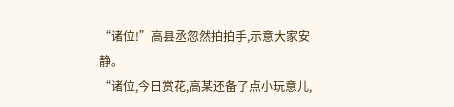“诸位!”高县丞忽然拍拍手,示意大家安静。
“诸位,今日赏花,高某还备了点小玩意儿,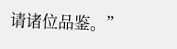请诸位品鉴。”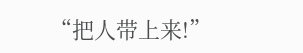“把人带上来!”